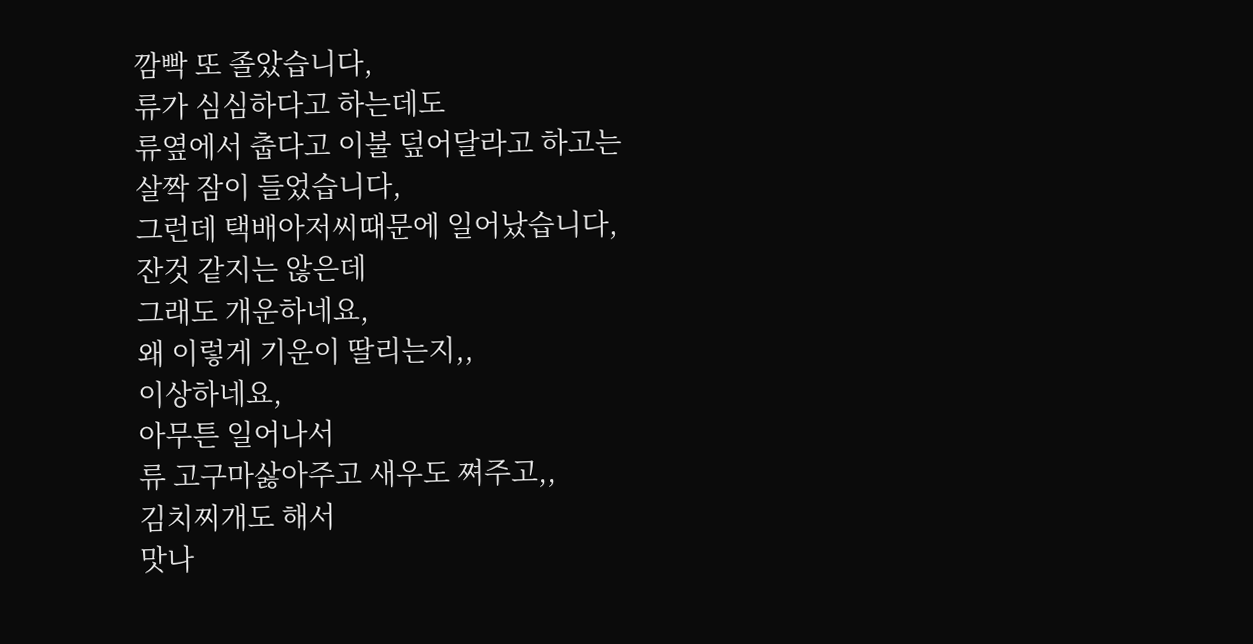깜빡 또 졸았습니다,
류가 심심하다고 하는데도
류옆에서 춥다고 이불 덮어달라고 하고는
살짝 잠이 들었습니다,
그런데 택배아저씨때문에 일어났습니다,
잔것 같지는 않은데
그래도 개운하네요,
왜 이렇게 기운이 딸리는지,,
이상하네요,
아무튼 일어나서
류 고구마삻아주고 새우도 쪄주고,,
김치찌개도 해서
맛나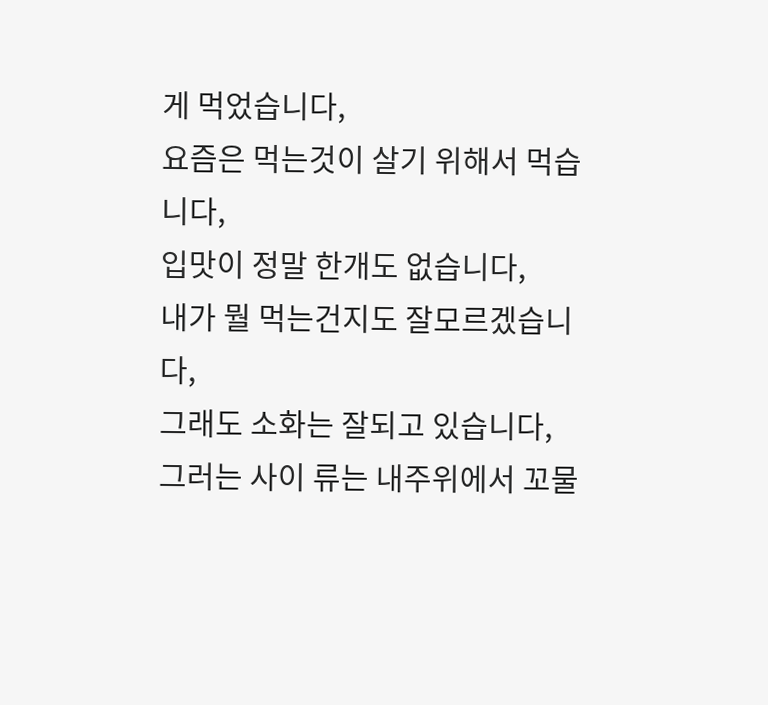게 먹었습니다,
요즘은 먹는것이 살기 위해서 먹습니다,
입맛이 정말 한개도 없습니다,
내가 뭘 먹는건지도 잘모르겠습니다,
그래도 소화는 잘되고 있습니다,
그러는 사이 류는 내주위에서 꼬물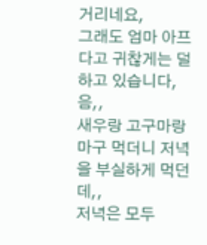거리네요,
그래도 엄마 아프다고 귀찮게는 덜 하고 있습니다,
음,,
새우랑 고구마랑 마구 먹더니 저녁을 부실하게 먹던데,,
저녁은 모두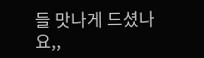들 맛나게 드셨나요,,